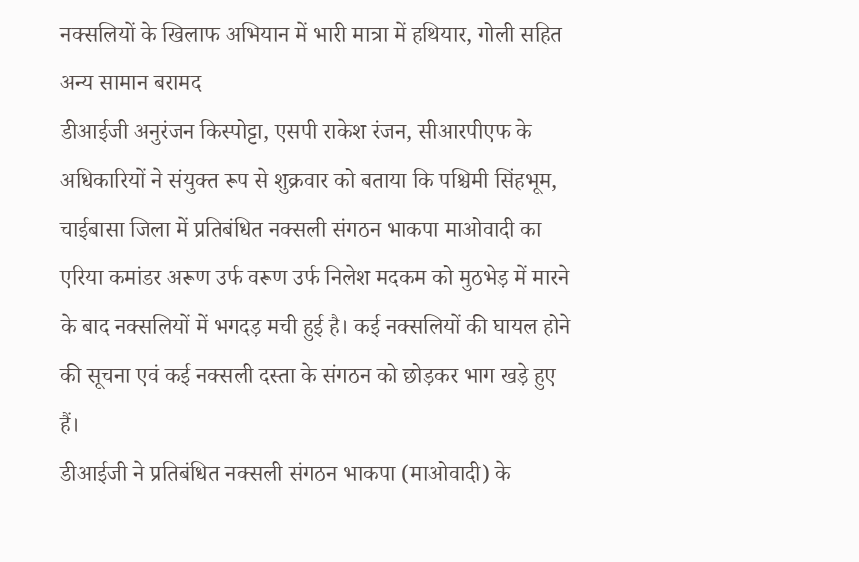नक्सलियों के खिलाफ अभियान में भारी मात्रा में हथियार, गोली सहित अन्य सामान बरामद
डीआईजी अनुरंजन किस्पोट्टा, एसपी राकेश रंजन, सीआरपीएफ के अधिकारियों ने संयुक्त रूप से शुक्रवार को बताया कि पश्चिमी सिंहभूम, चाईबासा जिला में प्रतिबंधित नक्सली संगठन भाकपा माओवादी का एरिया कमांडर अरूण उर्फ वरूण उर्फ निलेश मदकम को मुठभेड़ में मारने के बाद नक्सलियों में भगदड़ मची हुई है। कई नक्सलियों की घायल होने की सूचना एवं कई नक्सली दस्ता के संगठन को छोड़कर भाग खड़े हुए हैं।
डीआईजी ने प्रतिबंधित नक्सली संगठन भाकपा (माओवादी) के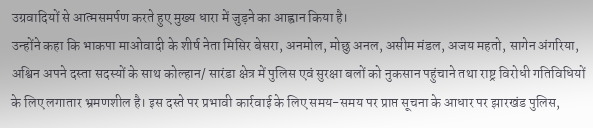उग्रवादियों से आत्मसमर्पण करते हुए मुख्य धारा में जुड़ने का आह्वान किया है।
उन्होंने कहा कि भाकपा माओवादी के शीर्ष नेता मिसिर बेसरा, अनमोल, मोछु अनल, असीम मंडल, अजय महतो, सागेन अंगरिया, अश्विन अपने दस्ता सदस्यों के साथ कोल्हान/ सारंडा क्षेत्र में पुलिस एवं सुरक्षा बलों को नुकसान पहुंचाने तथा राष्ट्र विरोधी गतिविधियों के लिए लगातार भ्रमणशील है। इस दस्ते पर प्रभावी कार्रवाई के लिए समय-समय पर प्राप्त सूचना के आधार पर झारखंड पुलिस,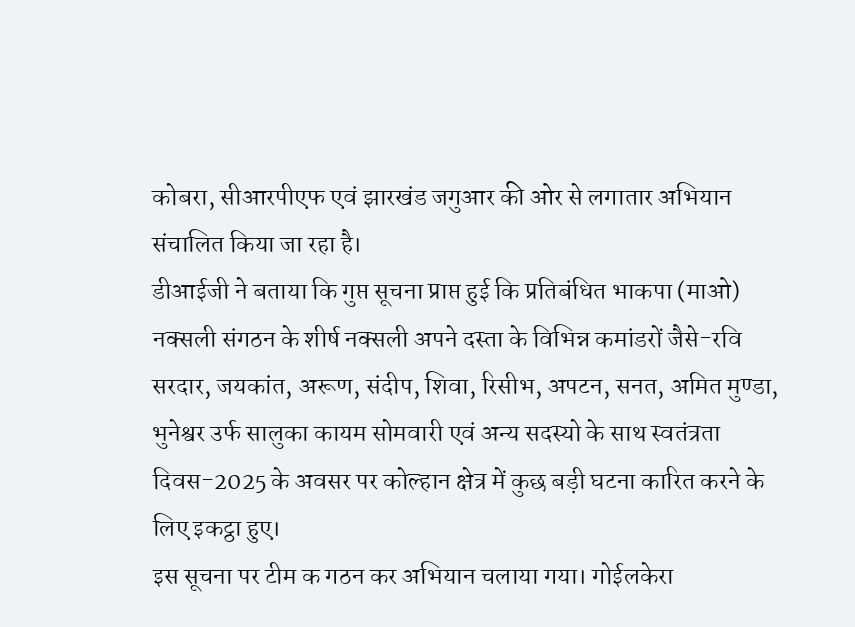कोबरा, सीआरपीएफ एवं झारखंड जगुआर की ओर से लगातार अभियान संचालित किया जा रहा है।
डीआईजी ने बताया कि गुप्त सूचना प्राप्त हुई कि प्रतिबंधित भाकपा (माओ) नक्सली संगठन के शीर्ष नक्सली अपने दस्ता के विभिन्न कमांडरों जैसे-रवि सरदार, जयकांत, अरूण, संदीप, शिवा, रिसीभ, अपटन, सनत, अमित मुण्डा, भुनेश्वर उर्फ सालुका कायम सोमवारी एवं अन्य सदस्यो के साथ स्वतंत्रता दिवस-2025 के अवसर पर कोल्हान क्षेत्र में कुछ बड़ी घटना कारित करने के लिए इकट्ठा हुए।
इस सूचना पर टीम क गठन कर अभियान चलाया गया। गोईलकेरा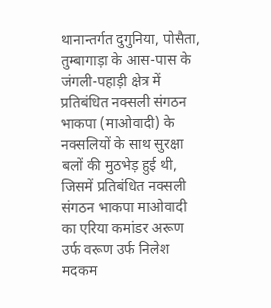थानान्तर्गत दुगुनिया, पोसैता, तुम्बागाड़ा के आस-पास के जंगली-पहाड़ी क्षेत्र में प्रतिबंधित नक्सली संगठन भाकपा (माओवादी) के नक्सलियों के साथ सुरक्षा बलों की मुठभेड़ हुई थी, जिसमें प्रतिबंधित नक्सली संगठन भाकपा माओवादी का एरिया कमांडर अरूण उर्फ वरूण उर्फ निलेश मदकम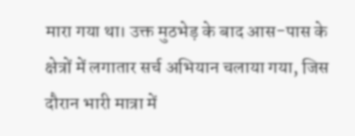मारा गया था। उक्त मुठभेड़ के बाद आस-पास के क्षेत्रों में लगातार सर्च अभियान चलाया गया, जिस दौरान भारी मात्रा में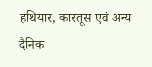हथियार, कारतूस एवं अन्य दैनिक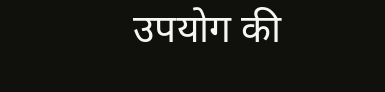उपयोग की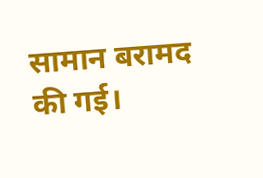सामान बरामद की गई।